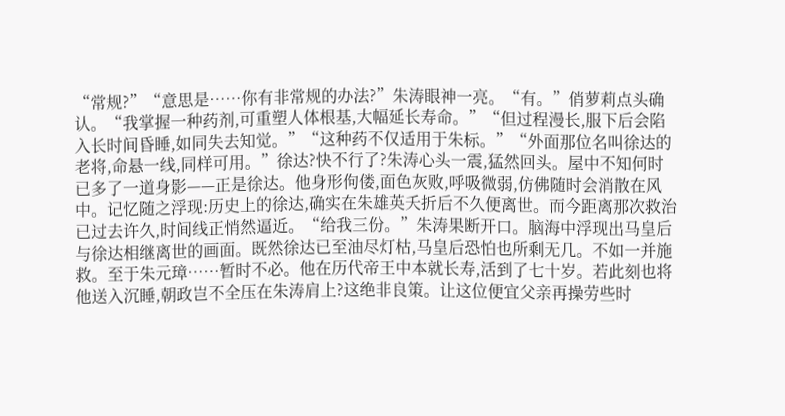“常规?”“意思是……你有非常规的办法?”朱涛眼神一亮。“有。”俏萝莉点头确认。“我掌握一种药剂,可重塑人体根基,大幅延长寿命。”“但过程漫长,服下后会陷入长时间昏睡,如同失去知觉。”“这种药不仅适用于朱标。”“外面那位名叫徐达的老将,命悬一线,同样可用。”徐达?快不行了?朱涛心头一震,猛然回头。屋中不知何时已多了一道身影——正是徐达。他身形佝偻,面色灰败,呼吸微弱,仿佛随时会消散在风中。记忆随之浮现:历史上的徐达,确实在朱雄英夭折后不久便离世。而今距离那次救治已过去许久,时间线正悄然逼近。“给我三份。”朱涛果断开口。脑海中浮现出马皇后与徐达相继离世的画面。既然徐达已至油尽灯枯,马皇后恐怕也所剩无几。不如一并施救。至于朱元璋……暂时不必。他在历代帝王中本就长寿,活到了七十岁。若此刻也将他送入沉睡,朝政岂不全压在朱涛肩上?这绝非良策。让这位便宜父亲再操劳些时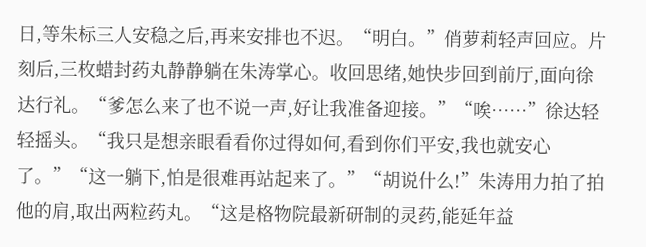日,等朱标三人安稳之后,再来安排也不迟。“明白。”俏萝莉轻声回应。片刻后,三枚蜡封药丸静静躺在朱涛掌心。收回思绪,她快步回到前厅,面向徐达行礼。“爹怎么来了也不说一声,好让我准备迎接。”“唉……”徐达轻轻摇头。“我只是想亲眼看看你过得如何,看到你们平安,我也就安心了。”“这一躺下,怕是很难再站起来了。”“胡说什么!”朱涛用力拍了拍他的肩,取出两粒药丸。“这是格物院最新研制的灵药,能延年益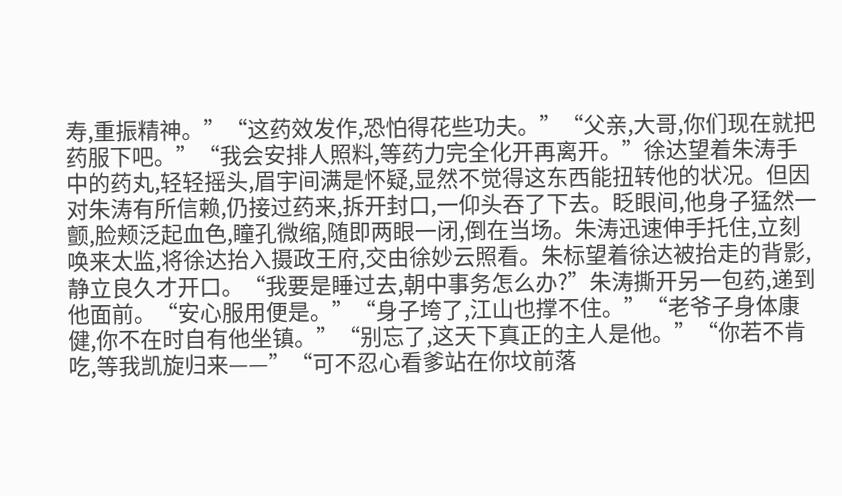寿,重振精神。”“这药效发作,恐怕得花些功夫。”“父亲,大哥,你们现在就把药服下吧。”“我会安排人照料,等药力完全化开再离开。”徐达望着朱涛手中的药丸,轻轻摇头,眉宇间满是怀疑,显然不觉得这东西能扭转他的状况。但因对朱涛有所信赖,仍接过药来,拆开封口,一仰头吞了下去。眨眼间,他身子猛然一颤,脸颊泛起血色,瞳孔微缩,随即两眼一闭,倒在当场。朱涛迅速伸手托住,立刻唤来太监,将徐达抬入摄政王府,交由徐妙云照看。朱标望着徐达被抬走的背影,静立良久才开口。“我要是睡过去,朝中事务怎么办?”朱涛撕开另一包药,递到他面前。“安心服用便是。”“身子垮了,江山也撑不住。”“老爷子身体康健,你不在时自有他坐镇。”“别忘了,这天下真正的主人是他。”“你若不肯吃,等我凯旋归来——”“可不忍心看爹站在你坟前落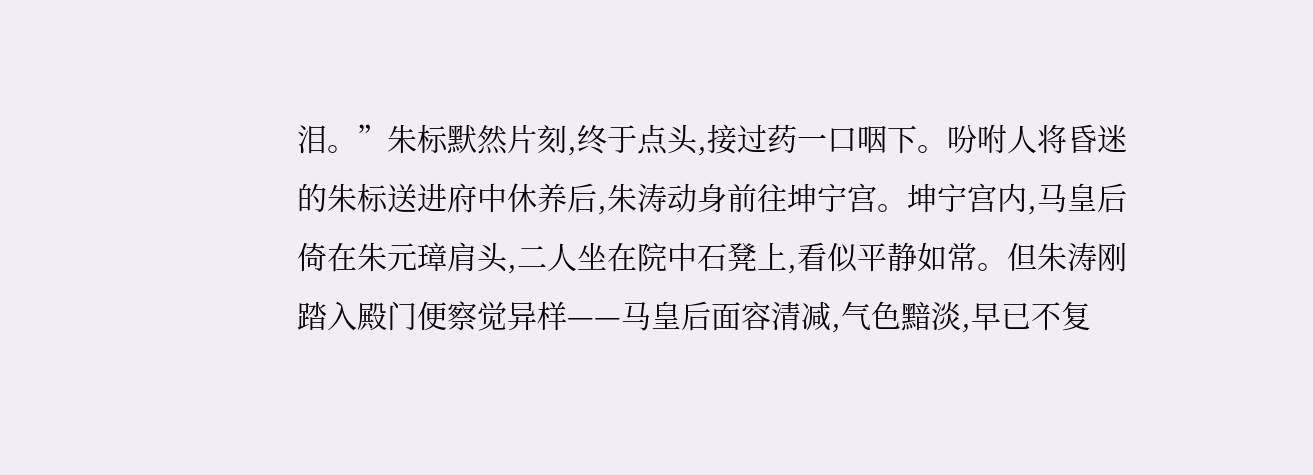泪。”朱标默然片刻,终于点头,接过药一口咽下。吩咐人将昏迷的朱标送进府中休养后,朱涛动身前往坤宁宫。坤宁宫内,马皇后倚在朱元璋肩头,二人坐在院中石凳上,看似平静如常。但朱涛刚踏入殿门便察觉异样——马皇后面容清减,气色黯淡,早已不复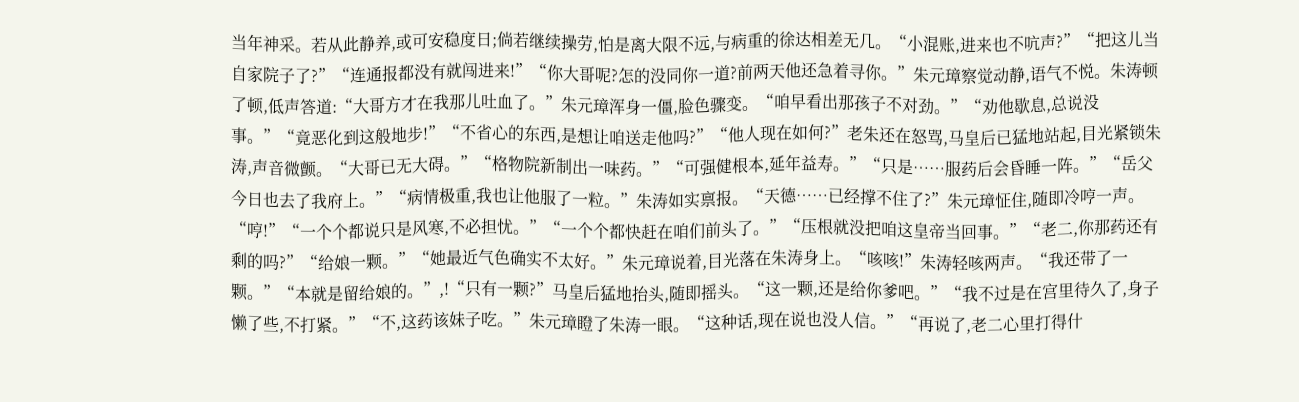当年神采。若从此静养,或可安稳度日;倘若继续操劳,怕是离大限不远,与病重的徐达相差无几。“小混账,进来也不吭声?”“把这儿当自家院子了?”“连通报都没有就闯进来!”“你大哥呢?怎的没同你一道?前两天他还急着寻你。”朱元璋察觉动静,语气不悦。朱涛顿了顿,低声答道:“大哥方才在我那儿吐血了。”朱元璋浑身一僵,脸色骤变。“咱早看出那孩子不对劲。”“劝他歇息,总说没事。”“竟恶化到这般地步!”“不省心的东西,是想让咱送走他吗?”“他人现在如何?”老朱还在怒骂,马皇后已猛地站起,目光紧锁朱涛,声音微颤。“大哥已无大碍。”“格物院新制出一味药。”“可强健根本,延年益寿。”“只是……服药后会昏睡一阵。”“岳父今日也去了我府上。”“病情极重,我也让他服了一粒。”朱涛如实禀报。“天德……已经撑不住了?”朱元璋怔住,随即冷哼一声。“哼!”“一个个都说只是风寒,不必担忧。”“一个个都快赶在咱们前头了。”“压根就没把咱这皇帝当回事。”“老二,你那药还有剩的吗?”“给娘一颗。”“她最近气色确实不太好。”朱元璋说着,目光落在朱涛身上。“咳咳!”朱涛轻咳两声。“我还带了一颗。”“本就是留给娘的。”,!“只有一颗?”马皇后猛地抬头,随即摇头。“这一颗,还是给你爹吧。”“我不过是在宫里待久了,身子懒了些,不打紧。”“不,这药该妹子吃。”朱元璋瞪了朱涛一眼。“这种话,现在说也没人信。”“再说了,老二心里打得什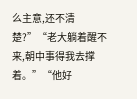么主意,还不清楚?”“老大躺着醒不来,朝中事得我去撑着。”“他好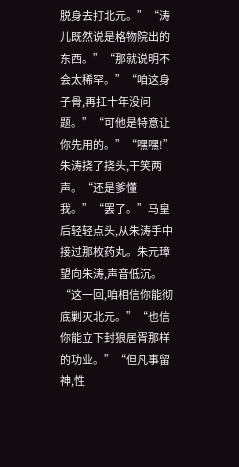脱身去打北元。”“涛儿既然说是格物院出的东西。”“那就说明不会太稀罕。”“咱这身子骨,再扛十年没问题。”“可他是特意让你先用的。”“嘿嘿!”朱涛挠了挠头,干笑两声。“还是爹懂我。”“罢了。”马皇后轻轻点头,从朱涛手中接过那枚药丸。朱元璋望向朱涛,声音低沉。“这一回,咱相信你能彻底剿灭北元。”“也信你能立下封狼居胥那样的功业。”“但凡事留神,性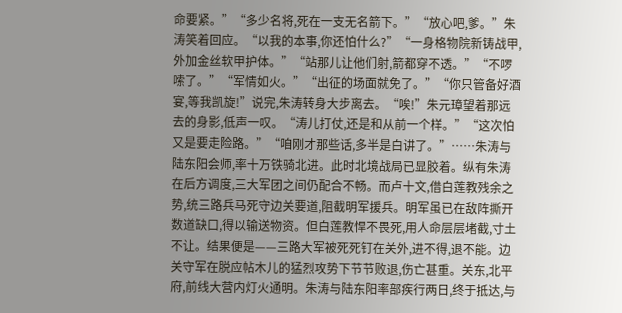命要紧。”“多少名将,死在一支无名箭下。”“放心吧,爹。”朱涛笑着回应。“以我的本事,你还怕什么?”“一身格物院新铸战甲,外加金丝软甲护体。”“站那儿让他们射,箭都穿不透。”“不啰嗦了。”“军情如火。”“出征的场面就免了。”“你只管备好酒宴,等我凯旋!”说完,朱涛转身大步离去。“唉!”朱元璋望着那远去的身影,低声一叹。“涛儿打仗,还是和从前一个样。”“这次怕又是要走险路。”“咱刚才那些话,多半是白讲了。”……朱涛与陆东阳会师,率十万铁骑北进。此时北境战局已显胶着。纵有朱涛在后方调度,三大军团之间仍配合不畅。而卢十文,借白莲教残余之势,统三路兵马死守边关要道,阻截明军援兵。明军虽已在敌阵撕开数道缺口,得以输送物资。但白莲教悍不畏死,用人命层层堵截,寸土不让。结果便是——三路大军被死死钉在关外,进不得,退不能。边关守军在脱应帖木儿的猛烈攻势下节节败退,伤亡甚重。关东,北平府,前线大营内灯火通明。朱涛与陆东阳率部疾行两日,终于抵达,与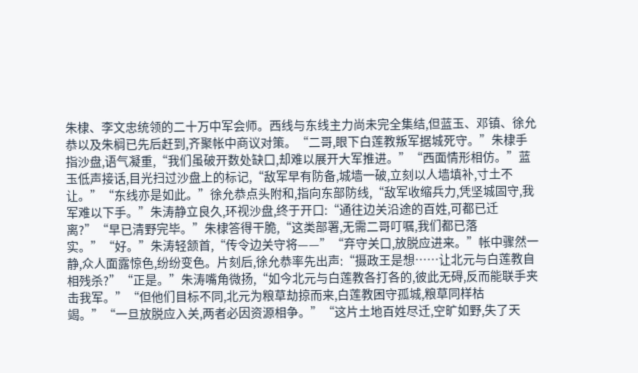朱棣、李文忠统领的二十万中军会师。西线与东线主力尚未完全集结,但蓝玉、邓镇、徐允恭以及朱榈已先后赶到,齐聚帐中商议对策。“二哥,眼下白莲教叛军据城死守。”朱棣手指沙盘,语气凝重,“我们虽破开数处缺口,却难以展开大军推进。”“西面情形相仿。”蓝玉低声接话,目光扫过沙盘上的标记,“敌军早有防备,城墙一破,立刻以人墙填补,寸土不让。”“东线亦是如此。”徐允恭点头附和,指向东部防线,“敌军收缩兵力,凭坚城固守,我军难以下手。”朱涛静立良久,环视沙盘,终于开口:“通往边关沿途的百姓,可都已迁离?”“早已清野完毕。”朱棣答得干脆,“这类部署,无需二哥叮嘱,我们都已落实。”“好。”朱涛轻颔首,“传令边关守将——”“弃守关口,放脱应进来。”帐中骤然一静,众人面露惊色,纷纷变色。片刻后,徐允恭率先出声:“摄政王是想……让北元与白莲教自相残杀?”“正是。”朱涛嘴角微扬,“如今北元与白莲教各打各的,彼此无碍,反而能联手夹击我军。”“但他们目标不同,北元为粮草劫掠而来,白莲教困守孤城,粮草同样枯竭。”“一旦放脱应入关,两者必因资源相争。”“这片土地百姓尽迁,空旷如野,失了天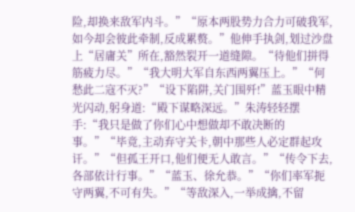险,却换来敌军内斗。”“原本两股势力合力可破我军,如今却会彼此牵制,反成累赘。”他伸手执剑,划过沙盘上“居庸关”所在,豁然裂开一道缝隙。“待他们拼得筋疲力尽。”“我大明大军自东西两翼压上。”“何愁此二寇不灭?”“设下陷阱,关门围歼!”蓝玉眼中精光闪动,躬身道:“殿下谋略深远。”朱涛轻轻摆手:“我只是做了你们心中想做却不敢决断的事。”“毕竟,主动弃守关卡,朝中那些人必定群起攻讦。”“但孤王开口,他们便无人敢言。”“传令下去,各部依计行事。”“蓝玉、徐允恭。”“你们率军扼守两翼,不可有失。”“等敌深入,一举成擒,不留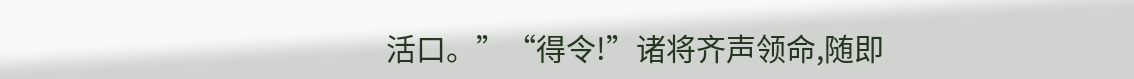活口。”“得令!”诸将齐声领命,随即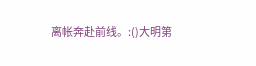离帐奔赴前线。:()大明第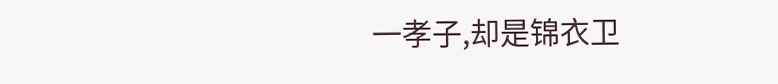一孝子,却是锦衣卫